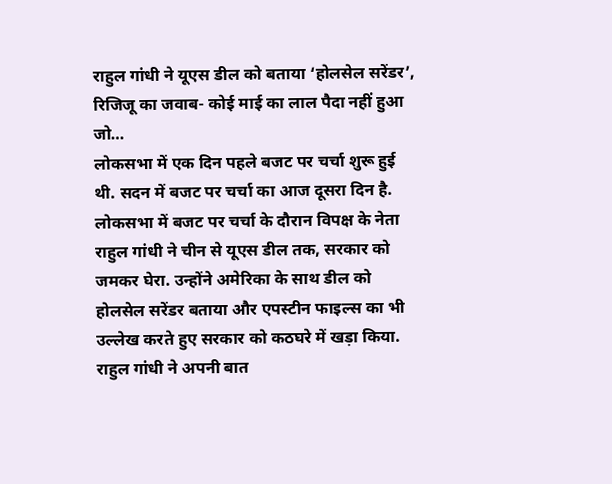राहुल गांधी ने यूएस डील को बताया ‘होलसेल सरेंडर’, रिजिजू का जवाब- कोई माई का लाल पैदा नहीं हुआ जो…
लोकसभा में एक दिन पहले बजट पर चर्चा शुरू हुई थी. सदन में बजट पर चर्चा का आज दूसरा दिन है. लोकसभा में बजट पर चर्चा के दौरान विपक्ष के नेता राहुल गांधी ने चीन से यूएस डील तक, सरकार को जमकर घेरा. उन्होंने अमेरिका के साथ डील को होलसेल सरेंडर बताया और एपस्टीन फाइल्स का भी उल्लेख करते हुए सरकार को कठघरे में खड़ा किया. राहुल गांधी ने अपनी बात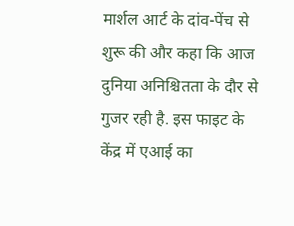मार्शल आर्ट के दांव-पेंच से शुरू की और कहा कि आज दुनिया अनिश्चितता के दौर से गुजर रही है. इस फाइट के केंद्र में एआई का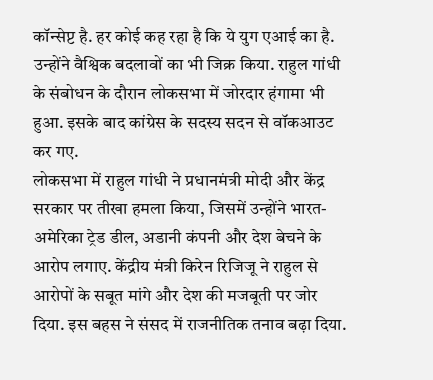कॉन्सेप्ट है. हर कोई कह रहा है कि ये युग एआई का है. उन्होंने वैश्विक बदलावों का भी जिक्र किया. राहुल गांधी के संबोधन के दौरान लोकसभा में जोरदार हंगामा भी हुआ. इसके बाद कांग्रेस के सदस्य सदन से वॉकआउट कर गए.
लोकसभा में राहुल गांधी ने प्रधानमंत्री मोदी और केंद्र सरकार पर तीखा हमला किया, जिसमें उन्होंने भारत-अमेरिका ट्रेड डील, अडानी कंपनी और देश बेचने के आरोप लगाए. केंद्रीय मंत्री किरेन रिजिजू ने राहुल से आरोपों के सबूत मांगे और देश की मजबूती पर जोर दिया. इस बहस ने संसद में राजनीतिक तनाव बढ़ा दिया.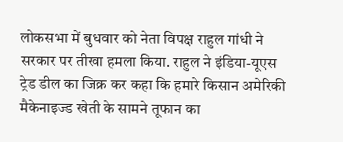लोकसभा में बुधवार को नेता विपक्ष राहुल गांधी ने सरकार पर तीखा हमला किया. राहुल ने इंडिया-यूएस ट्रेड डील का जिक्र कर कहा कि हमारे किसान अमेरिकी मैकेनाइज्ड खेती के सामने तूफान का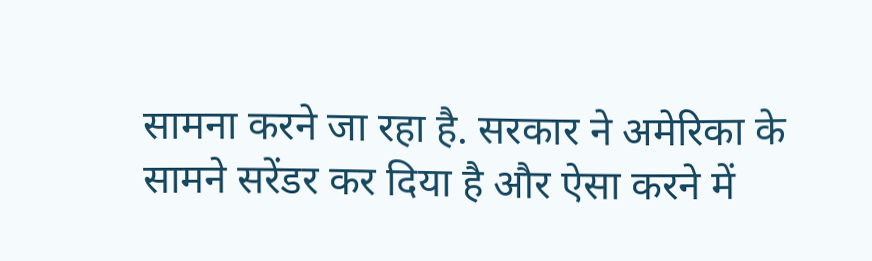सामना करने जा रहा है. सरकार ने अमेरिका के सामने सरेंडर कर दिया है और ऐसा करने में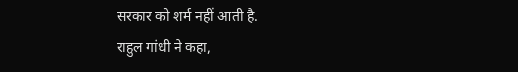सरकार को शर्म नहीं आती है.
राहुल गांधी ने कहा,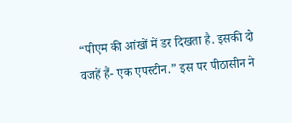“पीएम की आंखों में डर दिखता है. इसकी दो वजहें हैं- एक एपस्टीन.” इस पर पीठासीन ने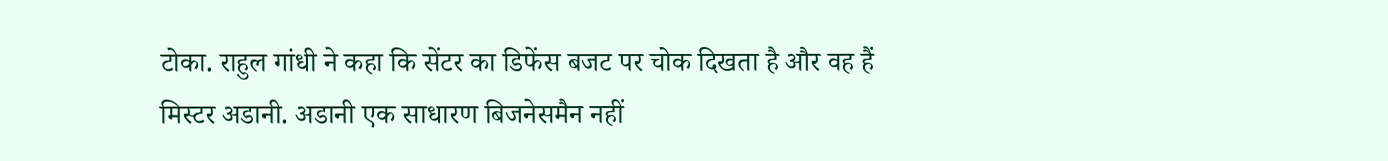टोका. राहुल गांधी ने कहा कि सेंटर का डिफेंस बजट पर चोक दिखता है और वह हैं मिस्टर अडानी. अडानी एक साधारण बिजनेसमैन नहीं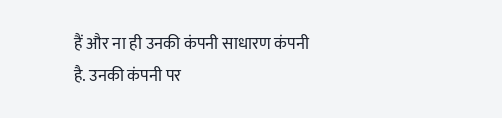हैं और ना ही उनकी कंपनी साधारण कंपनी है. उनकी कंपनी पर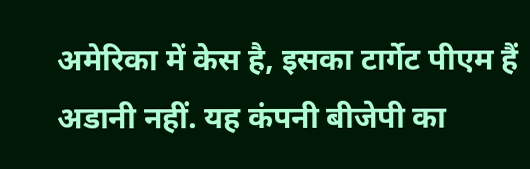अमेरिका में केस है, इसका टार्गेट पीएम हैं अडानी नहीं. यह कंपनी बीजेपी का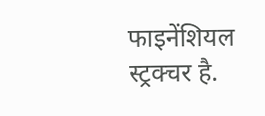फाइनेंशियल स्ट्रक्चर है.